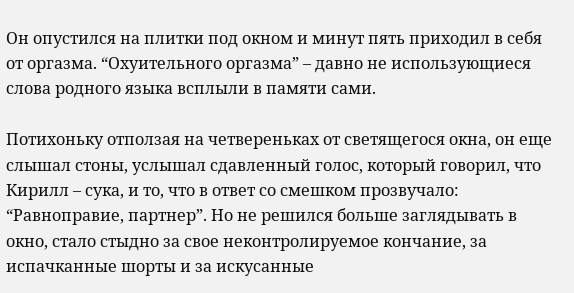Он опустился на плитки под окном и минут пять приходил в себя от оргазма. “Охуительного оргазма” – давно не использующиеся слова родного языка всплыли в памяти сами.

Потихоньку отползая на четвереньках от светящегося окна, он еще слышал стоны, услышал сдавленный голос, который говорил, что Кирилл – сука, и то, что в ответ со смешком прозвучало: “Равноправие, партнер”. Но не решился больше заглядывать в окно, стало стыдно за свое неконтролируемое кончание, за испачканные шорты и за искусанные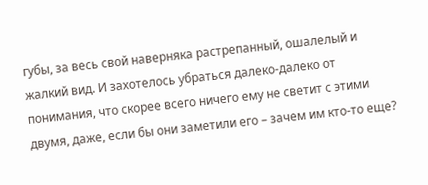губы, за весь свой наверняка растрепанный, ошалелый и жалкий вид. И захотелось убраться далеко-далеко от понимания, что скорее всего ничего ему не светит с этими двумя, даже, если бы они заметили его – зачем им кто-то еще?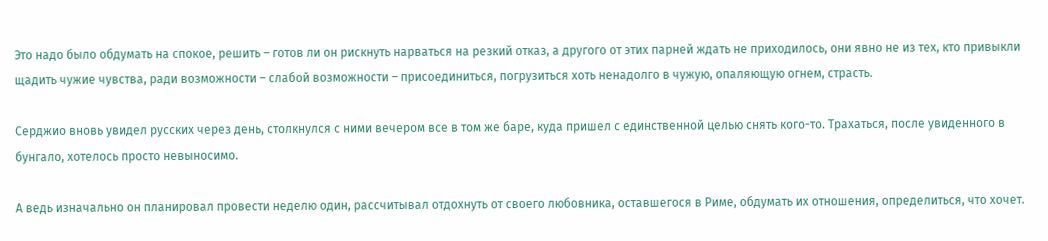Это надо было обдумать на спокое, решить – готов ли он рискнуть нарваться на резкий отказ, а другого от этих парней ждать не приходилось, они явно не из тех, кто привыкли щадить чужие чувства, ради возможности – слабой возможности – присоединиться, погрузиться хоть ненадолго в чужую, опаляющую огнем, страсть.

Серджио вновь увидел русских через день, столкнулся с ними вечером все в том же баре, куда пришел с единственной целью снять кого-то. Трахаться, после увиденного в бунгало, хотелось просто невыносимо.

А ведь изначально он планировал провести неделю один, рассчитывал отдохнуть от своего любовника, оставшегося в Риме, обдумать их отношения, определиться, что хочет.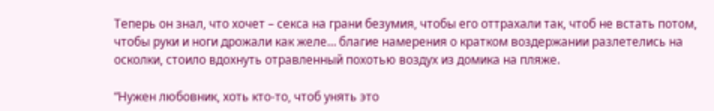Теперь он знал, что хочет – секса на грани безумия, чтобы его оттрахали так, чтоб не встать потом, чтобы руки и ноги дрожали как желе… благие намерения о кратком воздержании разлетелись на осколки, стоило вдохнуть отравленный похотью воздух из домика на пляже.

“Нужен любовник, хоть кто-то, чтоб унять это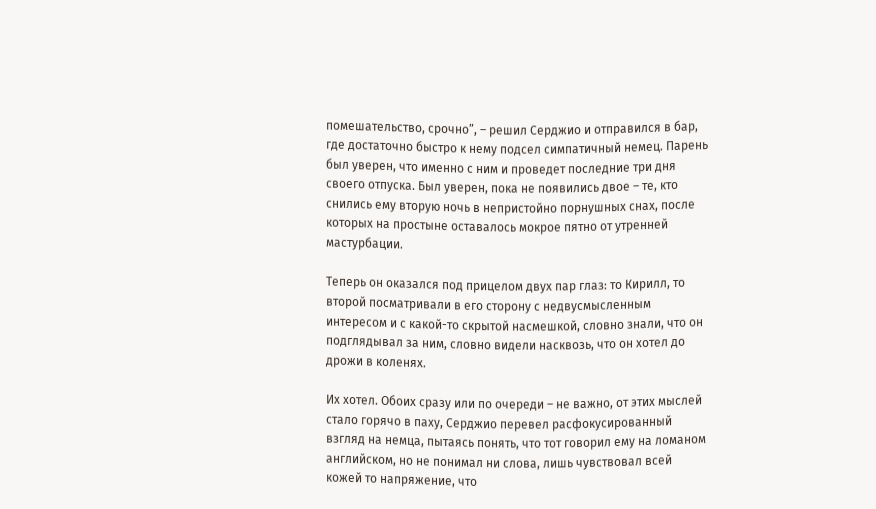помешательство, срочно”, – решил Серджио и отправился в бар, где достаточно быстро к нему подсел симпатичный немец. Парень был уверен, что именно с ним и проведет последние три дня своего отпуска. Был уверен, пока не появились двое – те, кто снились ему вторую ночь в непристойно порнушных снах, после которых на простыне оставалось мокрое пятно от утренней мастурбации.

Теперь он оказался под прицелом двух пар глаз: то Кирилл, то второй посматривали в его сторону с недвусмысленным интересом и с какой-то скрытой насмешкой, словно знали, что он подглядывал за ним, словно видели насквозь, что он хотел до дрожи в коленях.

Их хотел. Обоих сразу или по очереди – не важно, от этих мыслей стало горячо в паху, Серджио перевел расфокусированный взгляд на немца, пытаясь понять, что тот говорил ему на ломаном английском, но не понимал ни слова, лишь чувствовал всей кожей то напряжение, что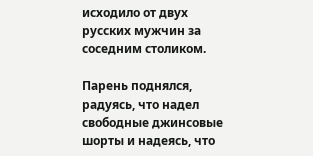исходило от двух русских мужчин за соседним столиком.

Парень поднялся, радуясь, что надел свободные джинсовые шорты и надеясь, что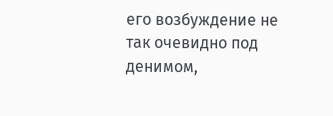его возбуждение не так очевидно под денимом,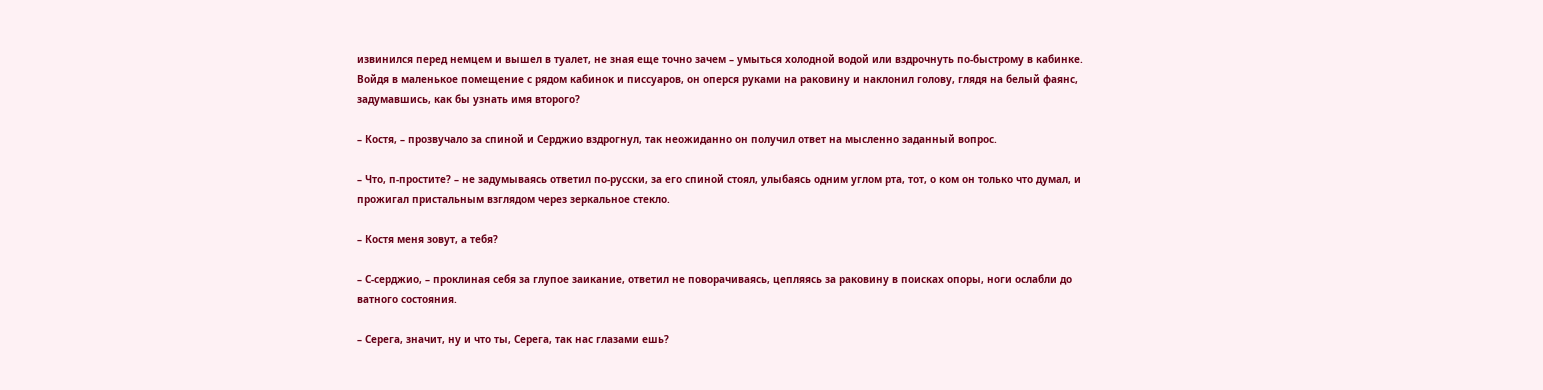извинился перед немцем и вышел в туалет, не зная еще точно зачем – умыться холодной водой или вздрочнуть по-быстрому в кабинке. Войдя в маленькое помещение с рядом кабинок и писсуаров, он оперся руками на раковину и наклонил голову, глядя на белый фаянс, задумавшись, как бы узнать имя второго?

– Костя, – прозвучало за спиной и Серджио вздрогнул, так неожиданно он получил ответ на мысленно заданный вопрос.

– Что, п-простите? – не задумываясь ответил по-русски, за его спиной стоял, улыбаясь одним углом рта, тот, о ком он только что думал, и прожигал пристальным взглядом через зеркальное стекло.

– Костя меня зовут, а тебя?

– С-серджио, – проклиная себя за глупое заикание, ответил не поворачиваясь, цепляясь за раковину в поисках опоры, ноги ослабли до ватного состояния.

– Серега, значит, ну и что ты, Серега, так нас глазами ешь?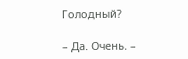Голодный?

– Да. Очень. –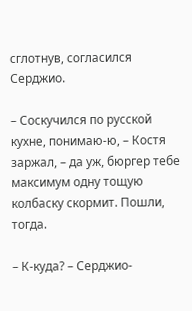сглотнув, согласился Серджио.

– Соскучился по русской кухне, понимаю-ю, – Костя заржал, – да уж, бюргер тебе максимум одну тощую колбаску скормит. Пошли, тогда.

– К-куда? – Серджио-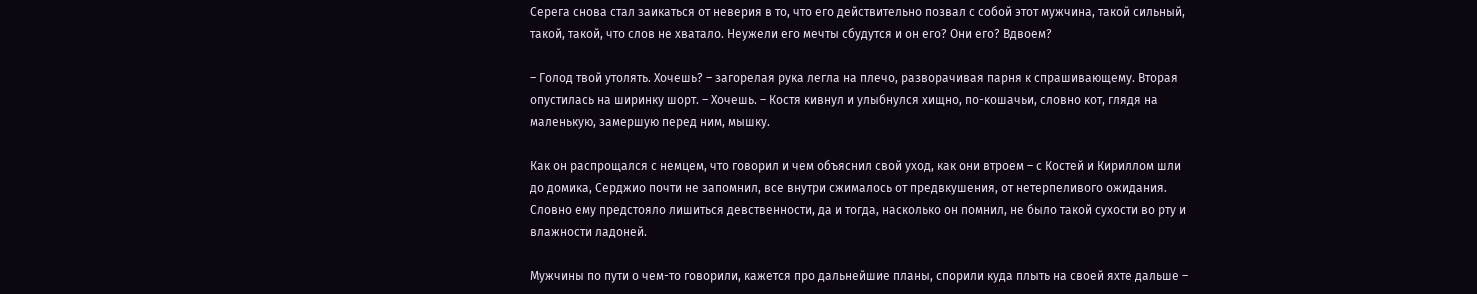Серега снова стал заикаться от неверия в то, что его действительно позвал с собой этот мужчина, такой сильный, такой, такой, что слов не хватало. Неужели его мечты сбудутся и он его? Они его? Вдвоем?

– Голод твой утолять. Хочешь? – загорелая рука легла на плечо, разворачивая парня к спрашивающему. Вторая опустилась на ширинку шорт. – Хочешь. – Костя кивнул и улыбнулся хищно, по-кошачьи, словно кот, глядя на маленькую, замершую перед ним, мышку.

Как он распрощался с немцем, что говорил и чем объяснил свой уход, как они втроем – с Костей и Кириллом шли до домика, Серджио почти не запомнил, все внутри сжималось от предвкушения, от нетерпеливого ожидания. Словно ему предстояло лишиться девственности, да и тогда, насколько он помнил, не было такой сухости во рту и влажности ладоней.

Мужчины по пути о чем-то говорили, кажется про дальнейшие планы, спорили куда плыть на своей яхте дальше –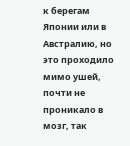к берегам Японии или в Австралию, но это проходило мимо ушей, почти не проникало в мозг, так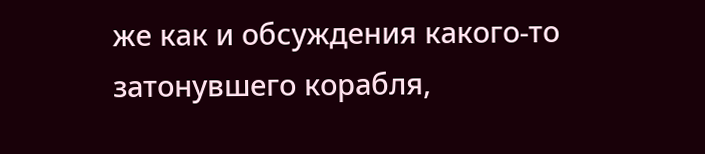же как и обсуждения какого-то затонувшего корабля,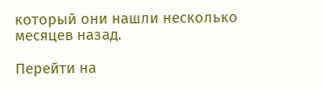который они нашли несколько месяцев назад.

Перейти на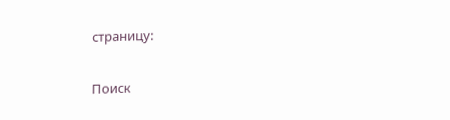страницу:

Поиск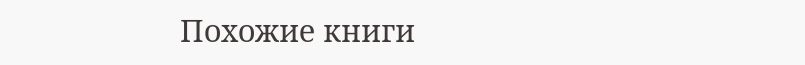Похожие книги